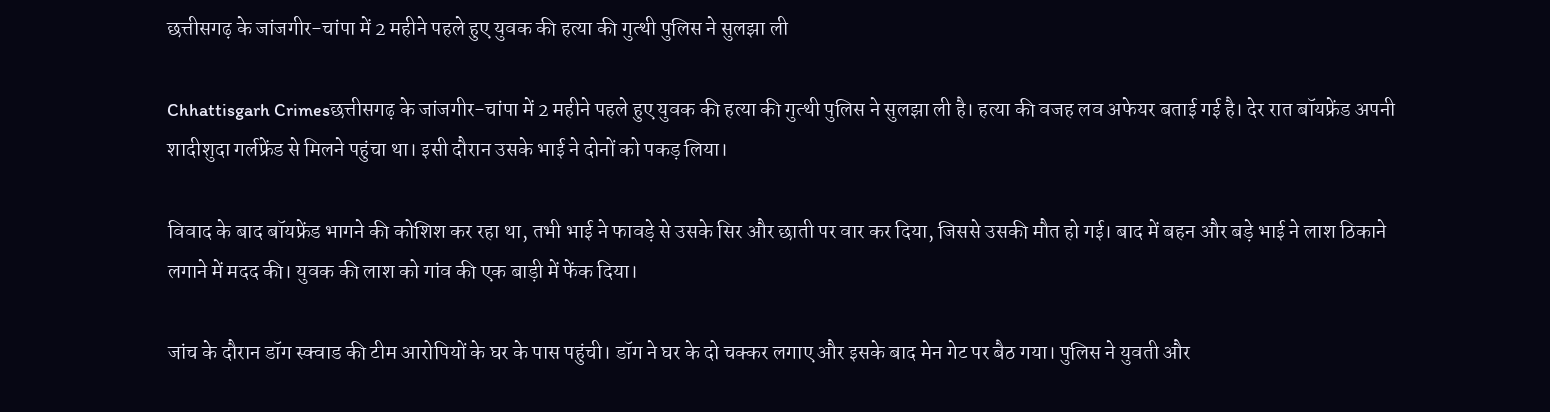छत्तीसगढ़ के जांजगीर-चांपा में 2 महीने पहले हुए युवक की हत्या की गुत्थी पुलिस ने सुलझा ली

Chhattisgarh Crimesछत्तीसगढ़ के जांजगीर-चांपा में 2 महीने पहले हुए युवक की हत्या की गुत्थी पुलिस ने सुलझा ली है। हत्या की वजह लव अफेयर बताई गई है। देर रात बॉयफ्रेंड अपनी शादीशुदा गर्लफ्रेंड से मिलने पहुंचा था। इसी दौरान उसके भाई ने दोनों को पकड़ लिया।

विवाद के बाद बॉयफ्रेंड भागने की कोशिश कर रहा था, तभी भाई ने फावड़े से उसके सिर और छाती पर वार कर दिया, जिससे उसकी मौत हो गई। बाद में बहन और बड़े भाई ने लाश ठिकाने लगाने में मदद की। युवक की लाश को गांव की एक बाड़ी में फेंक दिया।

जांच के दौरान डॉग स्क्वाड की टीम आरोपियों के घर के पास पहुंची। डॉग ने घर के दो चक्कर लगाए और इसके बाद मेन गेट पर बैठ गया। पुलिस ने युवती और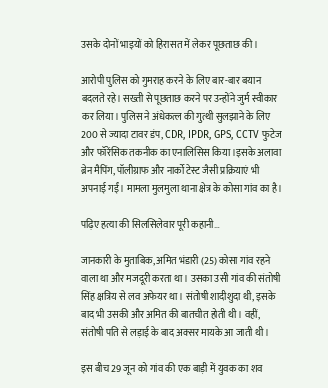उसके दोनों भाइयों को हिरासत में लेकर पूछताछ की।

आरोपी पुलिस को गुमराह करने के लिए बार-बार बयान बदलते रहे। सख्ती से पूछताछ करने पर उन्होंने जुर्म स्वीकार कर लिया। पुलिस ने अंधेकत्ल की गुत्थी सुलझाने के लिए 200 से ज्यादा टावर डंप, CDR, IPDR, GPS, CCTV फुटेज और फॉरेंसिक तकनीक का एनालिसिस किया।इसके अलावा ब्रेन मैपिंग, पॉलीग्राफ और नार्को टेस्ट जैसी प्रक्रियाएं भी अपनाई गईं। मामला मुलमुला थाना क्षेत्र के कोसा गांव का है।

पढ़िए हत्या की सिलसिलेवार पूरी कहानी…

जानकारी के मुताबिक, अमित भंडारी (25) कोसा गांव रहने वाला था और मजदूरी करता था। उसका उसी गांव की संतोषी सिंह क्षत्रिय से लव अफेयर था। संतोषी शादीशुदा थी, इसके बाद भी उसकी और अमित की बातचीत होती थी। वहीं, संतोषी पति से लड़ाई के बाद अक्सर मायके आ जाती थी।

इस बीच 29 जून को गांव की एक बाड़ी में युवक का शव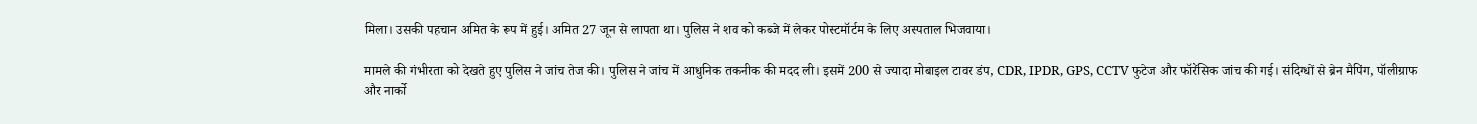मिला। उसकी पहचान अमित के रूप में हुई। अमित 27 जून से लापता था। पुलिस ने शव को कब्जे में लेकर पोस्टमॉर्टम के लिए अस्पताल भिजवाया।

मामले की गंभीरता को देखते हुए पुलिस ने जांच तेज की। पुलिस ने जांच में आधुनिक तकनीक की मदद ली। इसमें 200 से ज्यादा मोबाइल टावर डंप, CDR, IPDR, GPS, CCTV फुटेज और फॉरेंसिक जांच की गई। संदिग्धों से ब्रेन मैपिंग, पॉलीग्राफ और नार्को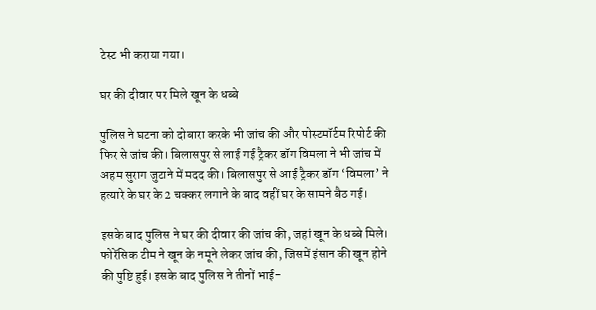टेस्ट भी कराया गया।

घर की दीवार पर मिले खून के धब्बे

पुलिस ने घटना को दोबारा करके भी जांच की और पोस्टमॉर्टम रिपोर्ट की फिर से जांच की। बिलासपुर से लाई गई ट्रैकर डॉग विमला ने भी जांच में अहम सुराग जुटाने में मदद की। बिलासपुर से आई ट्रैकर डॉग ‘विमला’ ने हत्यारे के घर के 2 चक्कर लगाने के बाद वहीं घर के सामने बैठ गई।

इसके बाद पुलिस ने घर की दीवार की जांच की, जहां खून के धब्बे मिले। फोरेंसिक टीम ने खून के नमूने लेकर जांच की, जिसमें इंसान की खून होने की पुष्टि हुई। इसके बाद पुलिस ने तीनों भाई-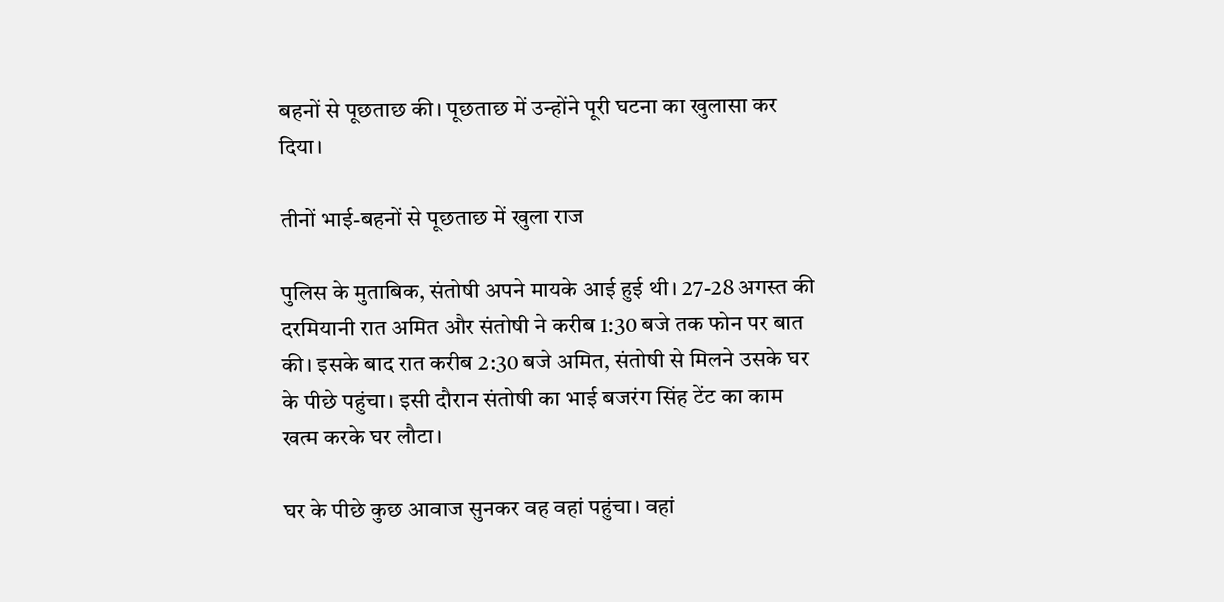बहनों से पूछताछ की। पूछताछ में उन्होंने पूरी घटना का खुलासा कर दिया।

तीनों भाई-बहनों से पूछताछ में खुला राज

पुलिस के मुताबिक, संतोषी अपने मायके आई हुई थी। 27-28 अगस्त की दरमियानी रात अमित और संतोषी ने करीब 1:30 बजे तक फोन पर बात की। इसके बाद रात करीब 2:30 बजे अमित, संतोषी से मिलने उसके घर के पीछे पहुंचा। इसी दौरान संतोषी का भाई बजरंग सिंह टेंट का काम खत्म करके घर लौटा।

घर के पीछे कुछ आवाज सुनकर वह वहां पहुंचा। वहां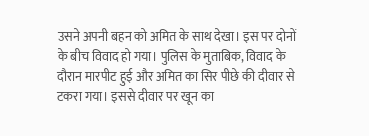उसने अपनी बहन को अमित के साथ देखा। इस पर दोनों के बीच विवाद हो गया। पुलिस के मुताबिक, विवाद के दौरान मारपीट हुई और अमित का सिर पीछे की दीवार से टकरा गया। इससे दीवार पर खून का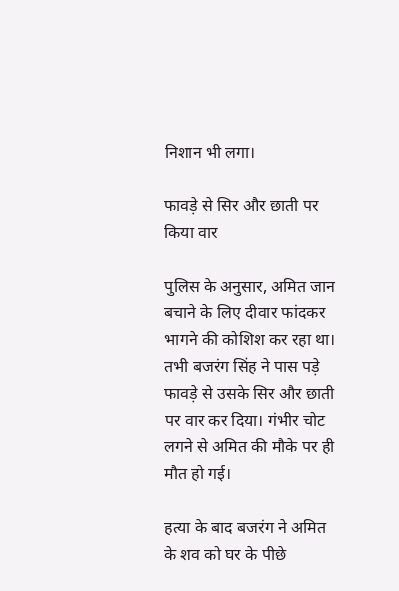निशान भी लगा।

फावड़े से सिर और छाती पर किया वार

पुलिस के अनुसार, अमित जान बचाने के लिए दीवार फांदकर भागने की कोशिश कर रहा था। तभी बजरंग सिंह ने पास पड़े फावड़े से उसके सिर और छाती पर वार कर दिया। गंभीर चोट लगने से अमित की मौके पर ही मौत हो गई।

हत्या के बाद बजरंग ने अमित के शव को घर के पीछे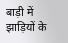बाड़ी में झाड़ियों के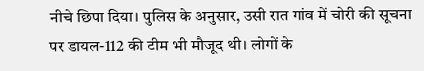नीचे छिपा दिया। पुलिस के अनुसार, उसी रात गांव में चोरी की सूचना पर डायल-112 की टीम भी मौजूद थी। लोगों के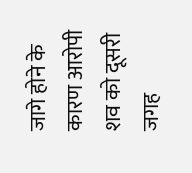जागे होने के कारण आरोपी शव को दूसरी जगह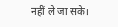नहीं ले जा सके।